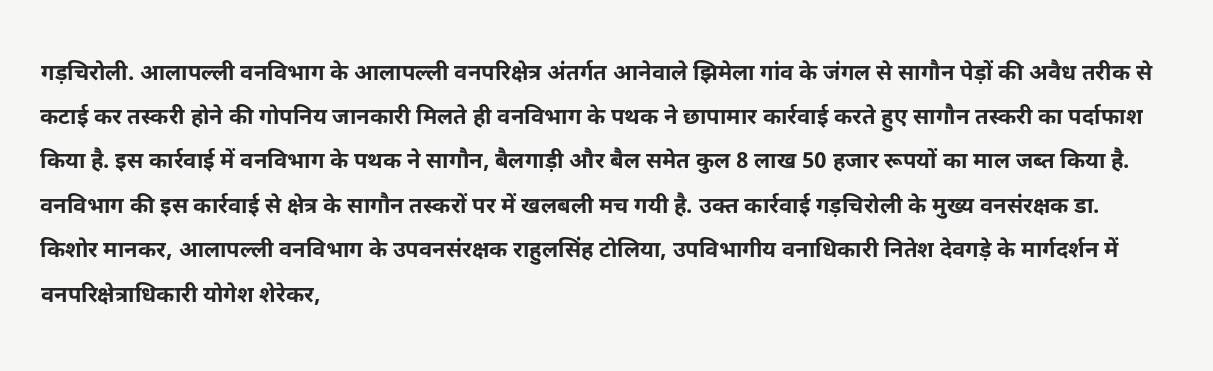गड़चिरोली. आलापल्ली वनविभाग के आलापल्ली वनपरिक्षेत्र अंतर्गत आनेवाले झिमेला गांव के जंगल से सागौन पेड़ों की अवैध तरीक से कटाई कर तस्करी होने की गोपनिय जानकारी मिलते ही वनविभाग के पथक ने छापामार कार्रवाई करते हुए सागौन तस्करी का पर्दाफाश किया है. इस कार्रवाई में वनविभाग के पथक ने सागौन, बैलगाड़ी और बैल समेत कुल 8 लाख 50 हजार रूपयों का माल जब्त किया है.
वनविभाग की इस कार्रवाई से क्षेत्र के सागौन तस्करों पर में खलबली मच गयी है. उक्त कार्रवाई गड़चिरोली के मुख्य वनसंरक्षक डा. किशोर मानकर, आलापल्ली वनविभाग के उपवनसंरक्षक राहुलसिंह टोलिया, उपविभागीय वनाधिकारी नितेश देवगड़े के मार्गदर्शन में वनपरिक्षेत्राधिकारी योगेश शेरेकर,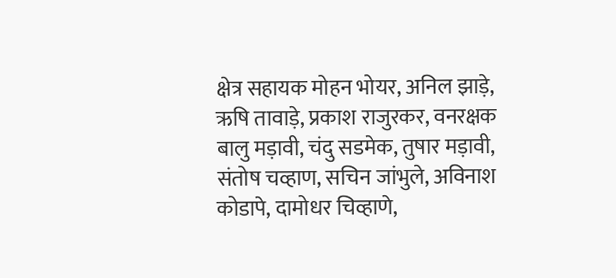क्षेत्र सहायक मोहन भोयर, अनिल झाड़े, ऋषि तावाड़े, प्रकाश राजुरकर, वनरक्षक बालु मड़ावी, चंदु सडमेक, तुषार मड़ावी, संतोष चव्हाण, सचिन जांभुले, अविनाश कोडापे, दामोधर चिव्हाणे,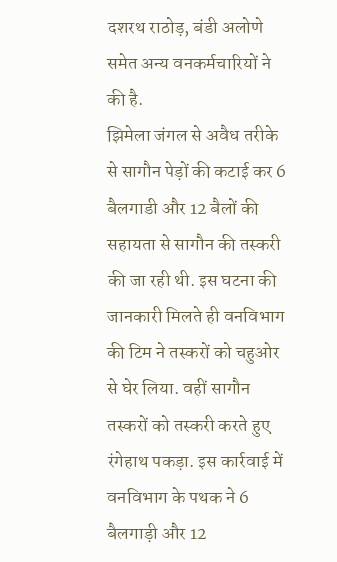दशरथ राठोड़, बंडी अलोणे समेत अन्य वनकर्मचारियों ने की है.
झिमेला जंगल से अवैध तरीके से सागौन पेड़ों की कटाई कर 6 बैलगाडी और 12 बैलों की सहायता से सागौन की तस्करी की जा रही थी. इस घटना की जानकारी मिलते ही वनविभाग की टिम ने तस्करों को चहुओर से घेर लिया. वहीं सागौन तस्करों को तस्करी करते हुए रंगेहाथ पकड़ा. इस कार्रवाई में वनविभाग के पथक ने 6 बैलगाड़ी और 12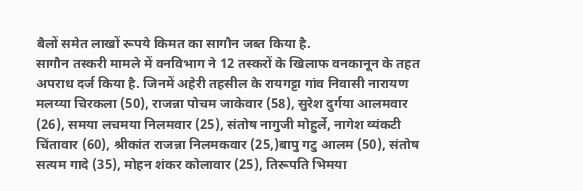बैलों समेत लाखों रूपये किमत का सागौन जब्त किया है.
सागौन तस्करी मामले में वनविभाग ने 12 तस्करों के खिलाफ वनकानून के तहत अपराध दर्ज किया है. जिनमें अहेरी तहसील के रायगट्टा गांव निवासी नारायण मलय्या चिरकला (50), राजन्ना पोचम जाकेवार (58), सुरेश दुर्गया आलमवार (26), समया लचमया निलमवार (25), संतोष नागुजी मोहुर्ले, नागेश व्यंकटी चिंतावार (60), श्रीकांत राजन्ना निलमकवार (25,)बापु गटु आलम (50), संतोष सत्यम गादे (35), मोहन शंकर कोलावार (25), तिरूपति भिमया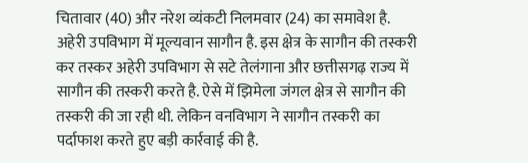चितावार (40) और नरेश व्यंकटी निलमवार (24) का समावेश है.
अहेरी उपविभाग में मूल्यवान सागौन है. इस क्षेत्र के सागौन की तस्करी कर तस्कर अहेरी उपविभाग से सटे तेलंगाना और छत्तीसगढ़ राज्य में सागौन की तस्करी करते है. ऐसे में झिमेला जंगल क्षेत्र से सागौन की तस्करी की जा रही थी. लेकिन वनविभाग ने सागौन तस्करी का पर्दाफाश करते हुए बड़ी कार्रवाई की है.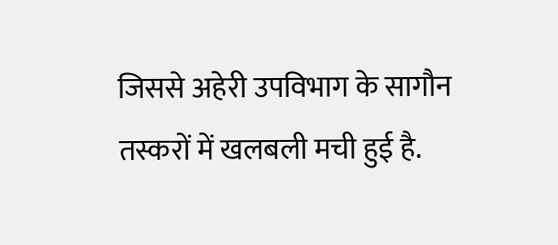जिससे अहेरी उपविभाग के सागौन तस्करों में खलबली मची हुई है.